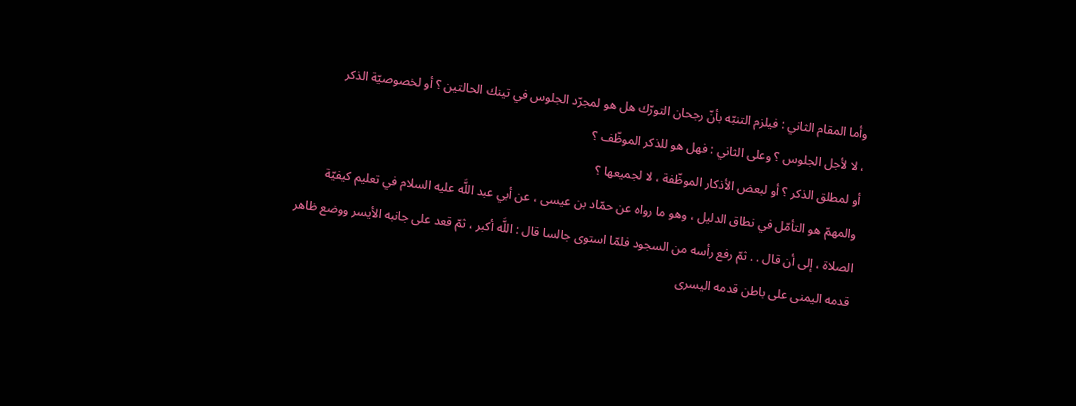وأما المقام الثاني : فيلزم التنبّه بأنّ رجحان التورّك هل هو لمجرّد الجلوس في تينك الحالتين ؟ أو لخصوصيّة الذكر
، لا لأجل الجلوس ؟ وعلى الثاني : فهل هو للذكر الموظّف ؟
أو لمطلق الذكر ؟ أو لبعض الأذكار الموظّفة ، لا لجميعها ؟
والمهمّ هو التأمّل في نطاق الدليل ، وهو ما رواه عن حمّاد بن عيسى ، عن أبي عبد اللَّه عليه السلام في تعليم كيفيّة الصلاة ، إلى أن قال . . ثمّ رفع رأسه من السجود فلمّا استوى جالسا قال : اللَّه أكبر ، ثمّ قعد على جانبه الأيسر ووضع ظاهر قدمه اليمنى على باطن قدمه اليسرى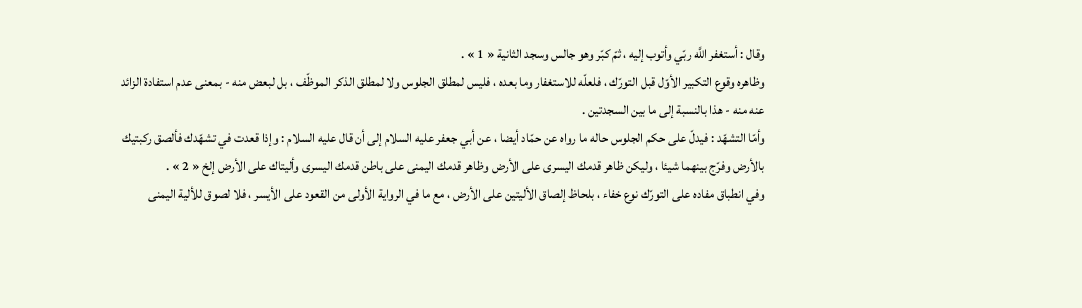وقال : أستغفر اللَّه ربّي وأتوب إليه ، ثمّ كبّر وهو جالس وسجد الثانية « 1 » .
وظاهره وقوع التكبير الأوّل قبل التورّك ، فلعلّه للاستغفار وما بعده ، فليس لمطلق الجلوس ولا لمطلق الذكر الموظّف ، بل لبعض منه - بمعنى عدم استفادة الزائد عنه منه - هذا بالنسبة إلى ما بين السجدتين .
وأمّا التشهّد : فيدلّ على حكم الجلوس حاله ما رواه عن حمّاد أيضا ، عن أبي جعفر عليه السلام إلى أن قال عليه السلام : وإذا قعدت في تشهّدك فألصق ركبتيك بالأرض وفرّج بينهما شيئا ، وليكن ظاهر قدمك اليسرى على الأرض وظاهر قدمك اليمنى على باطن قدمك اليسرى وأليتاك على الأرض إلخ « 2 » .
وفي انطباق مفاده على التورّك نوع خفاء ، بلحاظ إلصاق الأليتين على الأرض ، مع ما في الرواية الأولى من القعود على الأيسر ، فلا لصوق للألية اليمنى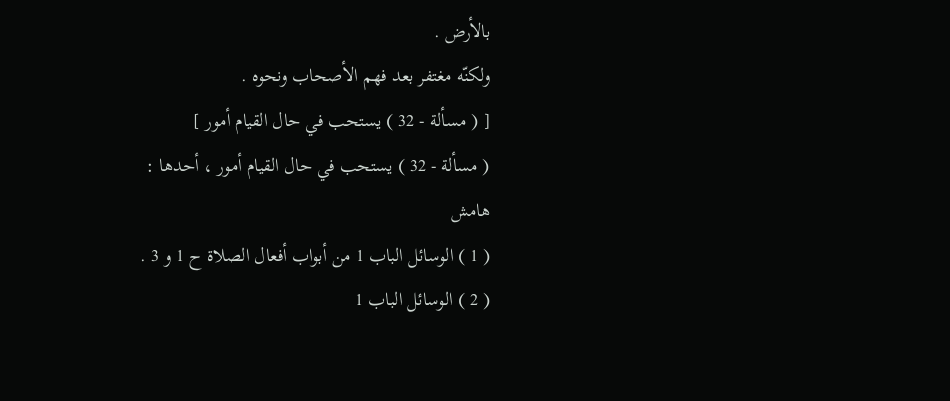بالأرض .
ولكنّه مغتفر بعد فهم الأصحاب ونحوه .
[ ( مسألة - 32 ) يستحب في حال القيام أمور ]
( مسألة - 32 ) يستحب في حال القيام أمور ، أحدها :
هامش
( 1 ) الوسائل الباب 1 من أبواب أفعال الصلاة ح 1 و 3 .
( 2 ) الوسائل الباب 1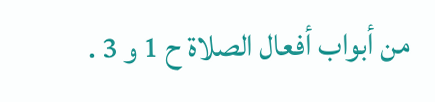من أبواب أفعال الصلاة ح 1 و 3 .